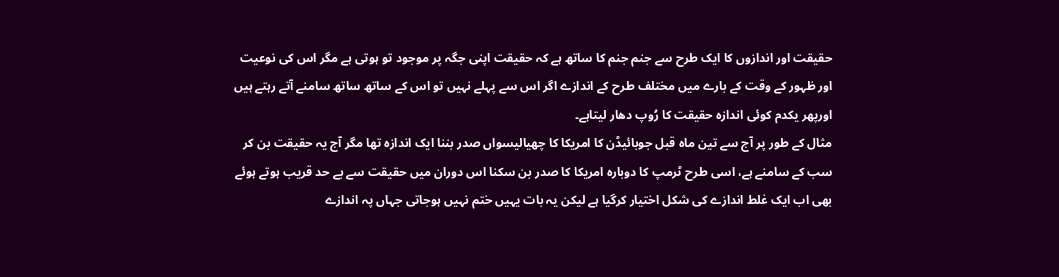حقیقت اور اندازوں کا ایک طرح سے جنم جنم کا ساتھ ہے کہ حقیقت اپنی جگہ پر موجود تو ہوتی ہے مگر اس کی نوعیت اور ظہور کے وقت کے بارے میں مختلف طرح کے اندازے اگر اس سے پہلے نہیں تو اس کے ساتھ ساتھ سامنے آتے رہتے ہیں اورپھر یکدم کوئی اندازہ حقیقت کا رُوپ دھار لیتاہے۔
مثال کے طور پر آج سے تین ماہ قبل جوبائیڈن کا امریکا کا چھیالیسواں صدر بننا ایک اندازہ تھا مگر آج یہ حقیقت بن کر سب کے سامنے ہے، اسی طرح ٹرمپ کا دوبارہ امریکا کا صدر بن سکنا اس دوران میں حقیقت سے بے حد قریب ہوتے ہوئے بھی اب ایک غلط اندازے کی شکل اختیار کرگیا ہے لیکن یہ بات یہیں ختم نہیں ہوجاتی جہاں پہ اندازے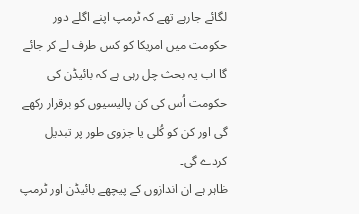لگائے جارہے تھے کہ ٹرمپ اپنے اگلے دور حکومت میں امریکا کو کس طرف لے کر جائے گا اب یہ بحث چل رہی ہے کہ بائیڈن کی حکومت اُس کی کن پالیسیوں کو برقرار رکھے گی اور کن کو کُلی یا جزوی طور پر تبدیل کردے گی۔
ظاہر ہے ان اندازوں کے پیچھے بائیڈن اور ٹرمپ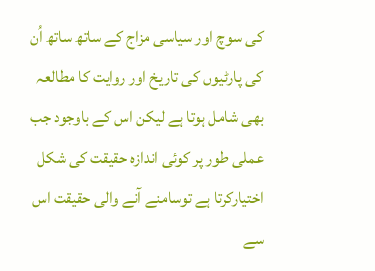کی سوچ اور سیاسی مزاج کے ساتھ ساتھ اُن کی پارٹیوں کی تاریخ اور روایت کا مطالعہ بھی شامل ہوتا ہے لیکن اس کے باوجود جب عملی طور پر کوئی اندازہ حقیقت کی شکل اختیارکرتا ہے توسامنے آنے والی حقیقت اس سے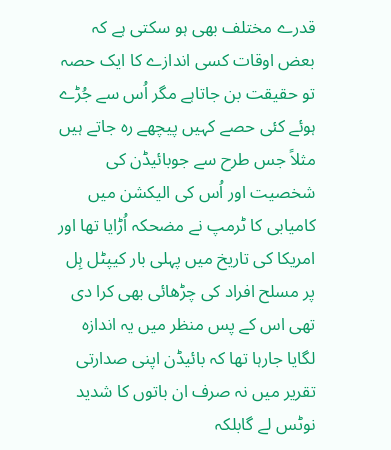قدرے مختلف بھی ہو سکتی ہے کہ بعض اوقات کسی اندازے کا ایک حصہ تو حقیقت بن جاتاہے مگر اُس سے جُڑے ہوئے کئی حصے کہیں پیچھے رہ جاتے ہیں مثلاً جس طرح سے جوبائیڈن کی شخصیت اور اُس کی الیکشن میں کامیابی کا ٹرمپ نے مضحکہ اُڑایا تھا اور امریکا کی تاریخ میں پہلی بار کیپٹل ہِل پر مسلح افراد کی چڑھائی بھی کرا دی تھی اس کے پس منظر میں یہ اندازہ لگایا جارہا تھا کہ بائیڈن اپنی صدارتی تقریر میں نہ صرف ان باتوں کا شدید نوٹس لے گابلکہ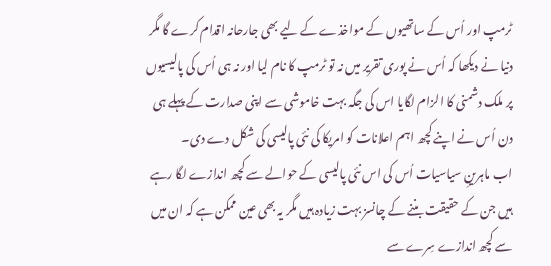ٹرمپ اور اُس کے ساتھیوں کے مواخذے کے لیے بھی جارحانہ اقدام کرے گا مگر دنیا نے دیکھا کہ اُس نے پوری تقریر میں نہ تو ٹرمپ کا نام لیا اور نہ ہی اُس کی پالیسیوں پر ملک دشمنی کا الزام لگایا اس کی جگہ بہت خاموشی سے اپنی صدارت کے پہلے ہی دن اُس نے اپنے کچھ اہم اعلانات کو امریکا کی نئی پالیسی کی شکل دے دی۔
اب ماہرینِ سیاسیات اُس کی اس نئی پالیسی کے حوالے سے کچھ اندازے لگا رہے ہیں جن کے حقیقت بننے کے چانسز بہت زیادہ ہیں مگر یہ بھی عین ممکن ہے کہ ان میں سے کچھ اندازے سِرے سے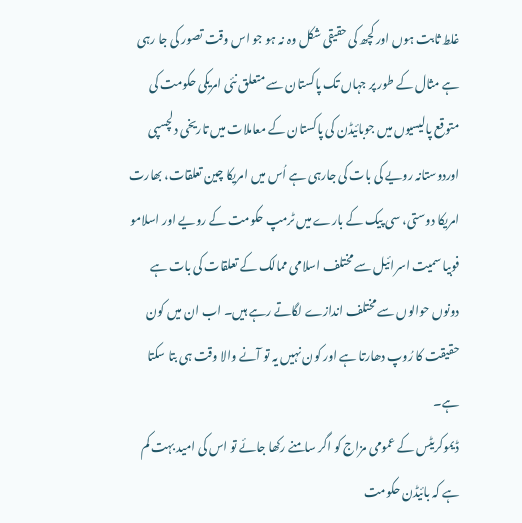غلط ثابت ہوں اور کچھ کی حقیقی شکل وہ نہ ہو جو اس وقت تصور کی جا رہی ہے مثال کے طور پر جہاں تک پاکستان سے متعلق نئی امریکی حکومت کی متوقع پالیسیوں میں جوبائیڈن کی پاکستان کے معاملات میں تاریخی دلچسپی اوردوستانہ رویے کی بات کی جارہی ہے اُس میں امریکا چین تعلقات، بھارت امریکا دوستی، سی پیک کے بارے میں ٹرمپ حکومت کے رویے اور اسلامو فوبیا سمیت اسرائیل سے مختلف اسلامی ممالک کے تعلقات کی بات ہے دونوں حوالوں سے مختلف اندازے لگاتے رہے ہیں۔ اب ان میں کون حقیقت کا رُوپ دھارتا ہے اور کون نہیں یہ تو آنے والا وقت ہی بتا سکتا ہے۔
ڈیموکریٹس کے عمومی مزاج کو اگر سامنے رکھا جائے تو اس کی امید بہت کم ہے کہ بائیڈن حکومت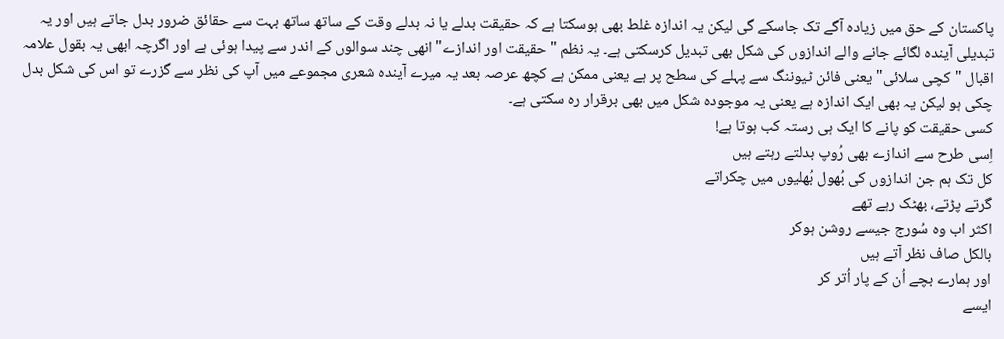پاکستان کے حق میں زیادہ آگے تک جاسکے گی لیکن یہ اندازہ غلط بھی ہوسکتا ہے کہ حقیقت بدلے یا نہ بدلے وقت کے ساتھ ساتھ بہت سے حقائق ضرور بدل جاتے ہیں اور یہ تبدیلی آیندہ لگائے جانے والے اندازوں کی شکل بھی تبدیل کرسکتی ہے۔ یہ نظم "حقیقت اور اندازے" انھی چند سوالوں کے اندر سے پیدا ہوئی ہے اور اگرچہ ابھی یہ بقول علامہ اقبال "کچی سلائی"یعنی فائن ٹیوننگ سے پہلے کی سطح پر ہے یعنی ممکن ہے کچھ عرصہ بعد یہ میرے آیندہ شعری مجموعے میں آپ کی نظر سے گزرے تو اس کی شکل بدل چکی ہو لیکن یہ بھی ایک اندازہ ہے یعنی یہ موجودہ شکل میں بھی برقرار رہ سکتی ہے۔
کسی حقیقت کو پانے کا ایک ہی رستہ کب ہوتا ہے!
اِسی طرح سے اندازے بھی رُوپ بدلتے رہتے ہیں
کل تک ہم جن اندازوں کی بُھول بُھلیوں میں چکراتے
گرتے پڑتے، بھٹک رہے تھے
اکثر اب وہ سُورج جیسے روشن ہوکر
بالکل صاف نظر آتے ہیں
اور ہمارے بچے اُن کے پار اُتر کر
ایسے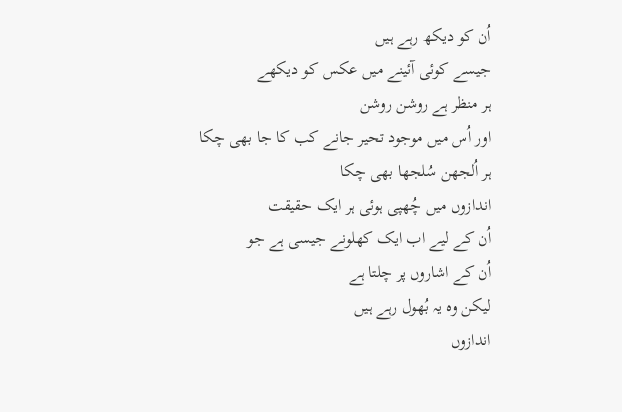اُن کو دیکھ رہے ہیں
جیسے کوئی آئینے میں عکس کو دیکھے
ہر منظر ہے روشن روشن
اور اُس میں موجود تحیر جانے کب کا جا بھی چکا
ہر اُلجھن سُلجھا بھی چکا
اندازوں میں چُھپی ہوئی ہر ایک حقیقت
اُن کے لیے اب ایک کھلونے جیسی ہے جو
اُن کے اشاروں پر چلتا ہے
لیکن وہ یہ بُھول رہے ہیں
اندازوں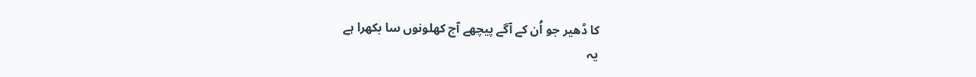کا ڈھیر جو اُن کے آگے پیچھے آج کھلونوں سا بکھرا ہے
یہ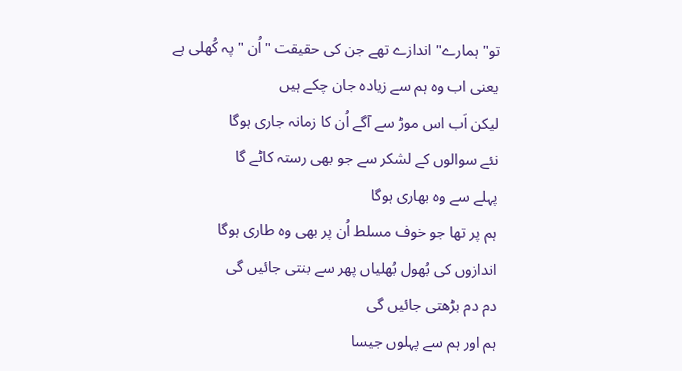تو"ہمارے" اندازے تھے جن کی حقیقت "اُن " پہ کُھلی ہے
یعنی اب وہ ہم سے زیادہ جان چکے ہیں
لیکن اَب اس موڑ سے آگے اُن کا زمانہ جاری ہوگا
نئے سوالوں کے لشکر سے جو بھی رستہ کاٹے گا
پہلے سے وہ بھاری ہوگا
ہم پر تھا جو خوف مسلط اُن پر بھی وہ طاری ہوگا
اندازوں کی بُھول بُھلیاں پھر سے بنتی جائیں گی
دم دم بڑھتی جائیں گی
ہم اور ہم سے پہلوں جیسا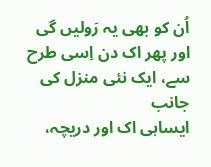اُن کو بھی یہ رَولیں گی
اور پھر اک دن اِسی طرح سے، ایک نئی منزل کی جانب
ایساہی اک اور دریچہ،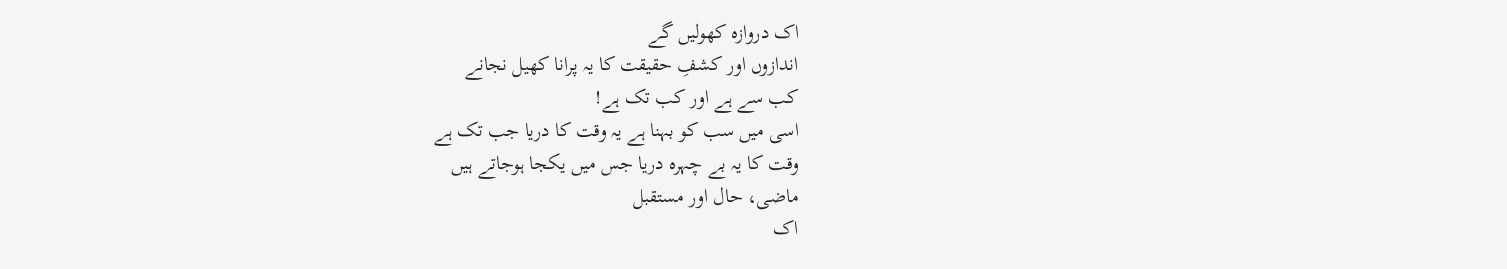اک دروازہ کھولیں گے
اندازوں اور کشفِ حقیقت کا یہ پرانا کھیل نجانے
کب سے ہے اور کب تک ہے!
اسی میں سب کو بہنا ہے یہ وقت کا دریا جب تک ہے
وقت کا یہ بے چہرہ دریا جس میں یکجا ہوجاتے ہیں
ماضی، حال اور مستقبل
اک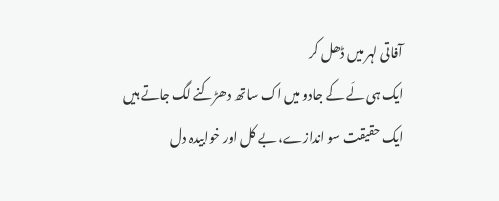آفاتی لہر میں ڈھل کر
ایک ہی لَے کے جادو میں اک ساتھ دھڑکنے لگ جاتے ہیں
ایک حقیقت سو اندازے، بے کل اور خوابیدہ دل